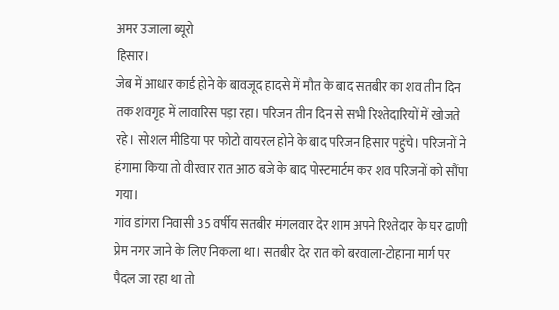अमर उजाला ब्यूरो
हिसार।
जेब में आधार कार्ड होने के बावजूद हादसे में मौत के बाद सतबीर का शव तीन दिन तक शवगृह में लावारिस पड़ा रहा। परिजन तीन दिन से सभी रिश्तेदारियों में खोजते रहे। सोशल मीडिया पर फोटो वायरल होने के बाद परिजन हिसार पहुंचे। परिजनों ने हंगामा किया तो वीरवार रात आठ बजे के बाद पोस्टमार्टम कर शव परिजनों को सौंपा गया।
गांव डांगरा निवासी 35 वर्षीय सतबीर मंगलवार देर शाम अपने रिश्तेदार के घर ढाणी प्रेम नगर जाने के लिए निकला था। सतबीर देर रात को बरवाला-टोहाना मार्ग पर पैदल जा रहा था तो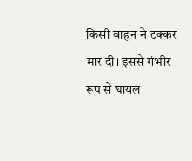किसी वाहन ने टक्कर मार दी। इससे गंभीर रूप से घायल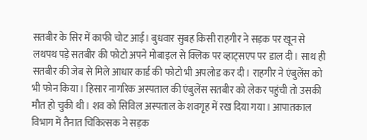सतबीर के सिर में काफी चोट आई। बुधवार सुबह किसी राहगीर ने सड़क पर खून से लथपथ पड़े सतबीर की फोटो अपने मोबाइल से क्लिक पर व्हाट्सएप पर डाल दी। साथ ही सतबीर की जेब से मिले आधार कार्ड की फोटो भी अपलोड कर दी। राहगीर ने एंबुलेंस को भी फोन किया। हिसार नागरिक अस्पताल की एंबुलेंस सतबीर को लेकर पहुंची तो उसकी मौत हो चुकी थी। शव को सिविल अस्पताल के शवगृह में रख दिया गया। आपातकाल विभाग में तैनात चिकित्सक ने सड़क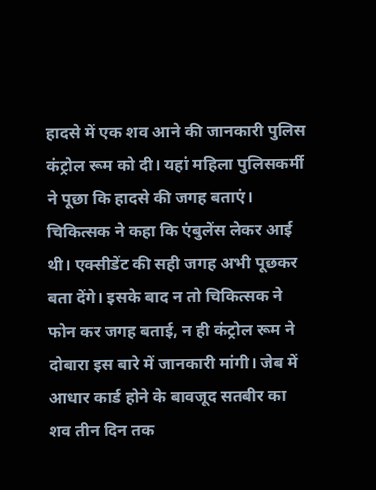हादसे में एक शव आने की जानकारी पुलिस कंट्रोल रूम को दी। यहां महिला पुलिसकर्मी ने पूछा कि हादसे की जगह बताएं। चिकित्सक ने कहा कि एंबुलेंस लेकर आई थी। एक्सीडेंट की सही जगह अभी पूछकर बता देंगे। इसके बाद न तो चिकित्सक ने फोन कर जगह बताई, न ही कंट्रोल रूम ने दोबारा इस बारे में जानकारी मांगी। जेब में आधार कार्ड होने के बावजूद सतबीर का शव तीन दिन तक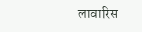लावारिस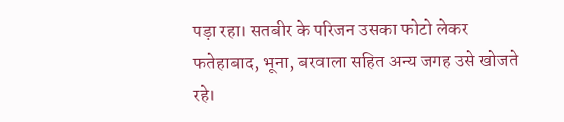पड़ा रहा। सतबीर के परिजन उसका फोटो लेकर फतेहाबाद, भूना, बरवाला सहित अन्य जगह उसे खोजते रहे।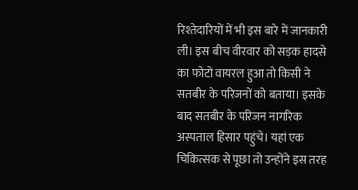रिश्तेदारियों में भी इस बारे में जानकारी ली। इस बीच वीरवार को सड़क हादसे का फोटो वायरल हुआ तो किसी ने सतबीर के परिजनों को बताया। इसके बाद सतबीर के परिजन नागरिक अस्पताल हिसार पहुंचे। यहां एक चिकित्सक से पूछा तो उन्होंने इस तरह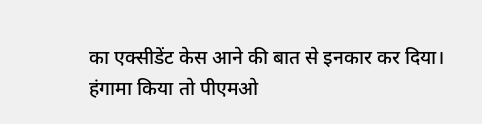का एक्सीडेंट केस आने की बात से इनकार कर दिया।
हंगामा किया तो पीएमओ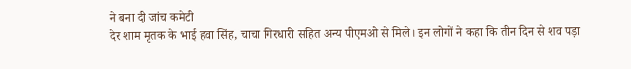ने बना दी जांच कमेटी
देर शाम मृतक के भाई हवा सिंह, चाचा गिरधारी सहित अन्य पीएमओ से मिले। इन लोगों ने कहा कि तीन दिन से शव पड़ा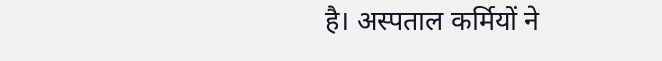है। अस्पताल कर्मियों ने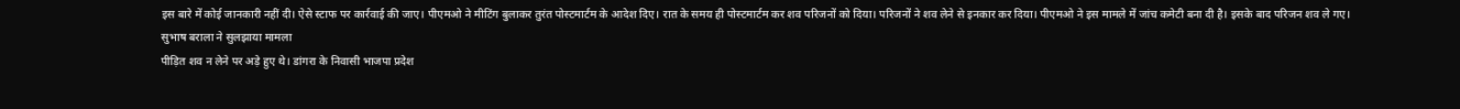इस बारे में कोई जानकारी नहीं दी। ऐसे स्टाफ पर कार्रवाई की जाए। पीएमओ ने मीटिंग बुलाकर तुरंत पोस्टमार्टम के आदेश दिए। रात के समय ही पोस्टमार्टम कर शव परिजनों को दिया। परिजनों ने शव लेने से इनकार कर दिया। पीएमओ ने इस मामले में जांच कमेटी बना दी है। इसके बाद परिजन शव ले गए।
सुभाष बराला ने सुलझाया मामला
पीड़ित शव न लेने पर अड़े हुए थे। डांगरा के निवासी भाजपा प्रदेश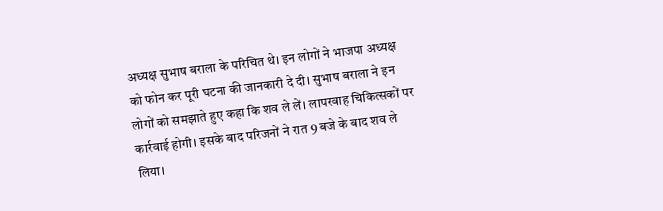अध्यक्ष सुभाष बराला के परिचित थे। इन लोगों ने भाजपा अध्यक्ष को फोन कर पूरी घटना की जानकारी दे दी। सुभाष बराला ने इन लोगों को समझाते हुए कहा कि शव ले लें। लापरवाह चिकित्सकों पर कार्रवाई होगी। इसके बाद परिजनों ने रात 9 बजे के बाद शव ले लिया।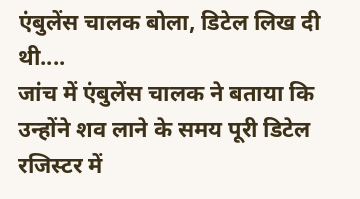एंबुलेंस चालक बोला, डिटेल लिख दी थी....
जांच में एंबुलेंस चालक ने बताया कि उन्होंने शव लाने के समय पूरी डिटेल रजिस्टर में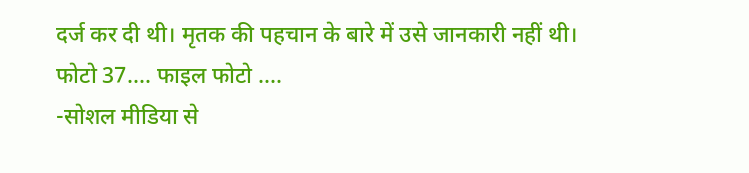दर्ज कर दी थी। मृतक की पहचान के बारे में उसे जानकारी नहीं थी।
फोटो 37.... फाइल फोटो ....
-सोशल मीडिया से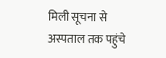मिली सूचना से अस्पताल तक पहुंचे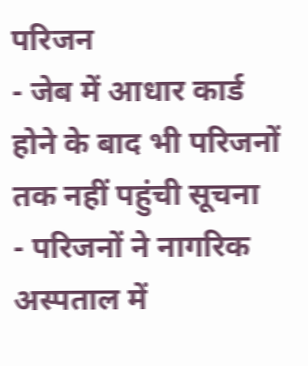परिजन
- जेब में आधार कार्ड होने के बाद भी परिजनों तक नहीं पहुंची सूचना
- परिजनों ने नागरिक अस्पताल में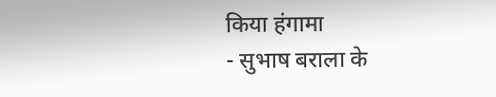किया हंगामा
- सुभाष बराला के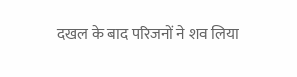दखल के बाद परिजनों ने शव लिया